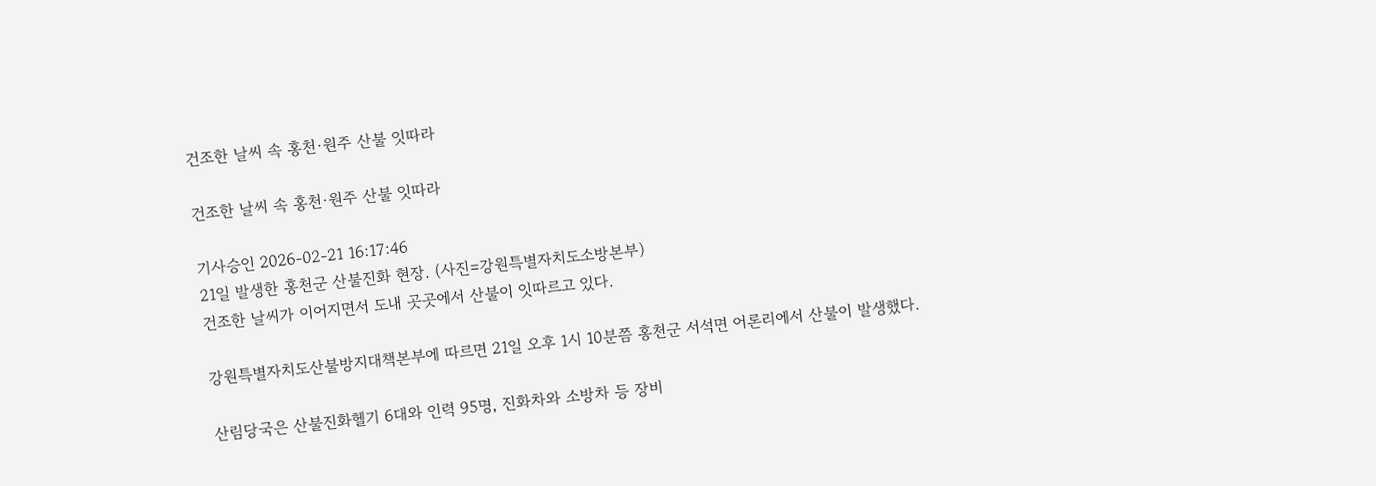건조한 날씨 속 홍천·원주 산불 잇따라

건조한 날씨 속 홍천·원주 산불 잇따라

기사승인 2026-02-21 16:17:46
21일 발생한 홍천군 산불진화 현장. (사진=강원특별자치도소방본부)
건조한 날씨가 이어지면서 도내 곳곳에서 산불이 잇따르고 있다.

강원특별자치도산불방지대책본부에 따르면 21일 오후 1시 10분쯤 홍천군 서석면 어론리에서 산불이 발생했다.

산림당국은 산불진화헬기 6대와 인력 95명, 진화차와 소방차 등 장비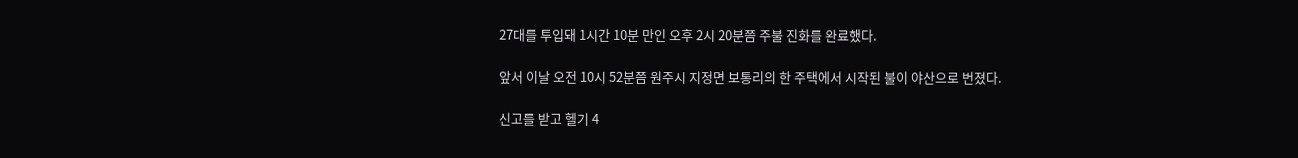27대를 투입돼 1시간 10분 만인 오후 2시 20분쯤 주불 진화를 완료했다.

앞서 이날 오전 10시 52분쯤 원주시 지정면 보통리의 한 주택에서 시작된 불이 야산으로 번졌다.

신고를 받고 헬기 4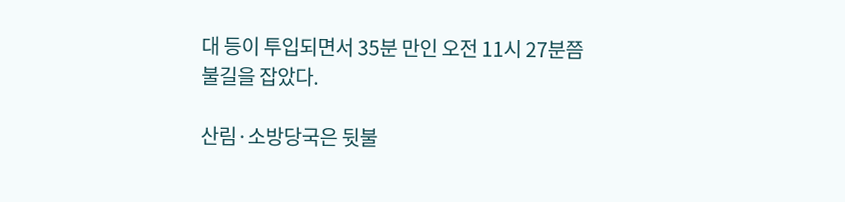대 등이 투입되면서 35분 만인 오전 11시 27분쯤 불길을 잡았다.

산림·소방당국은 뒷불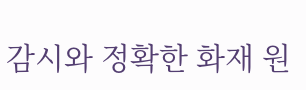감시와 정확한 화재 원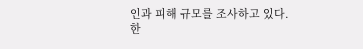인과 피해 규모를 조사하고 있다.
한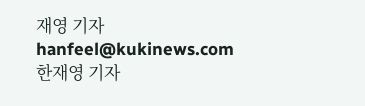재영 기자
hanfeel@kukinews.com
한재영 기자